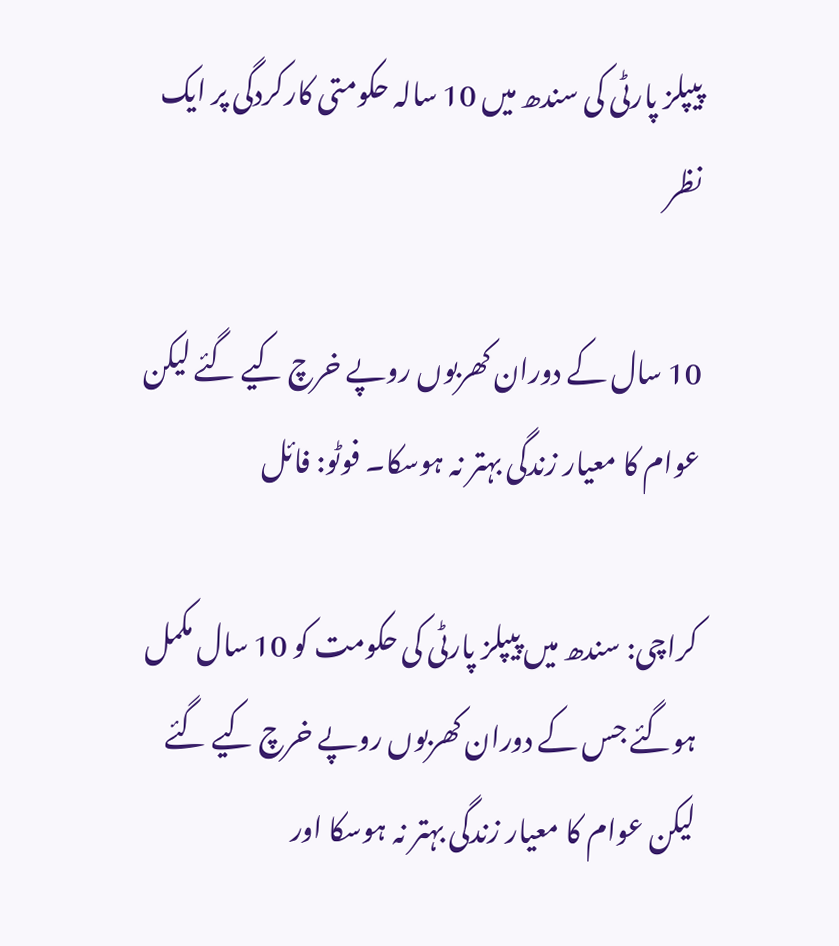پیپلز پارٹی کی سندھ میں 10 سالہ حکومتی کارکردگی پر ایک نظر

10 سال کے دوران کھربوں روپے خرچ کیے گئے لیکن عوام کا معیار زندگی بہتر نہ ہوسکا۔ فوٹو: فائل

کراچی: سندھ میں پیپلز پارٹی کی حکومت کو 10 سال مکمل ہوگئے جس کے دوران کھربوں روپے خرچ کیے گئے لیکن عوام کا معیار زندگی بہتر نہ ہوسکا اور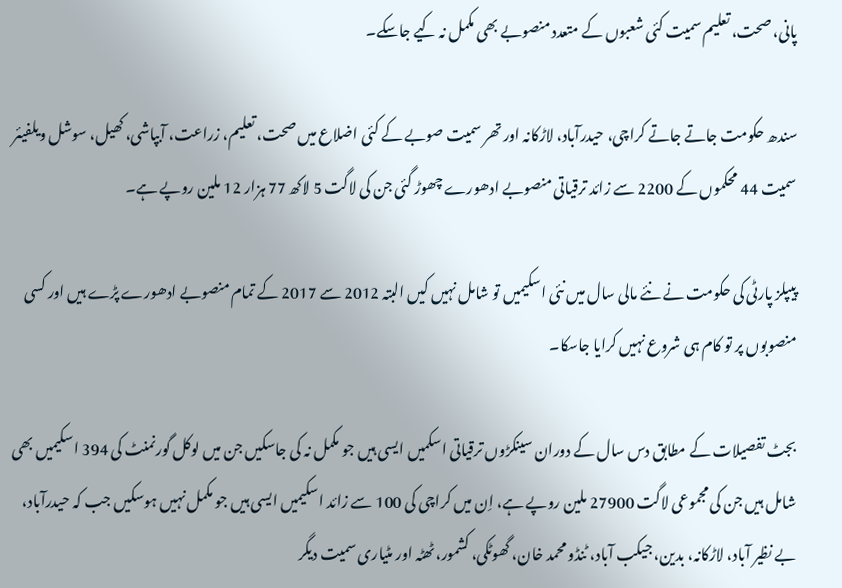پانی، صحت، تعلیم سمیت کئی شعبوں کے متعدد منصوبے بھی مکمل نہ کیے جاسکے۔

سندھ حکومت جاتے جاتے کراچی، حیدرآباد، لاڑکانہ اور تھر سمیت صوبے کے کئی اضلاع میں صحت، تعلیم، زراعت، آبپاشی، کھیل، سوشل ویلفیئر سمیت 44 محکموں کے 2200 سے زائد ترقیاتی منصوبے ادھورے چھوڑ گئی جن کی لاگت 5 لاکھ 77 ہزار 12 ملین روپے ہے۔

پیپلز پارٹی کی حکومت نے نئے مالی سال میں نئی اسکیمیں تو شامل نہیں کیں البتہ 2012 سے 2017 کے تمام منصوبے ادھورے پڑے ہیں اور کسی منصوبوں پر تو کام ہی شروع نہیں کرایا جاسکا۔

بجٹ تفصیلات کے مطابق دس سال کے دوران سینکڑوں ترقیاتی اسکمیں ایسی ہیں جو مکمل نہ کی جاسکیں جن میں لوکل گورنمنٹ کی 394 اسکیمیں بھی شامل ہیں جن کی مجموعی لاگت 27900 ملین روپے ہے، اِن میں کراچی کی 100 سے زائد اسکیمیں ایسی ہیں جو مکمل نہیں ہوسکیں جب کہ حیدرآباد، بے نظیر آباد، لاڑکانہ، بدین، جیکب آباد، ٹنڈو محمد خان، گھوٹکی، کشمور،ٹھٹہ اور مٹیاری سمیت دیگر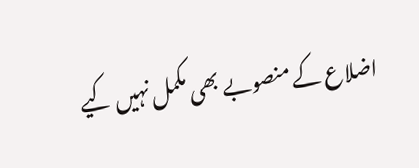اضلاع کے منصوبے بھی مکمل نہیں کیے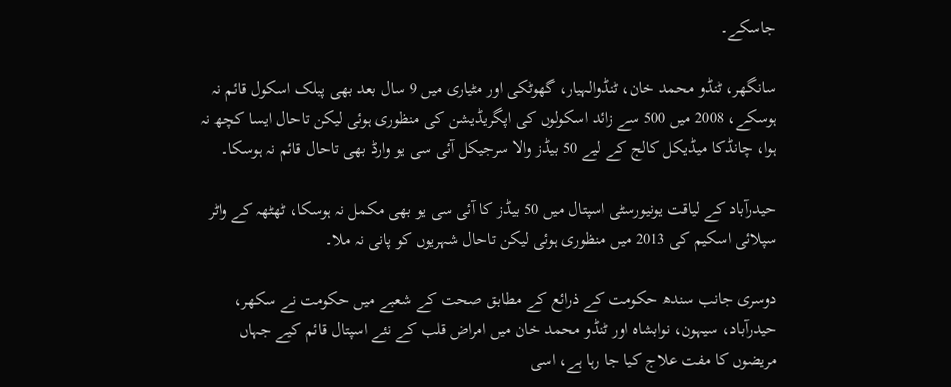جاسکے۔

سانگھر، ٹنڈو محمد خان، ٹنڈوالہيار، گھوٹکی اور مٹياری ميں 9 سال بعد بھی پبلک اسکول قائم نہ ہوسکے، 2008 میں 500 سے زائد اسکولوں کی اپگريڈيشن کی منظوری ہوئی لیکن تاحال ایسا کچھ نہ ہوا، چانڈکا ميڈيکل کالج کے لیے 50 بيڈز والا سرجيکل آئی سی یو وارڈ بھی تاحال قائم نہ ہوسکا۔

حیدرآباد کے لیاقت یونیورسٹی اسپتال میں 50 بیڈز کا آئی سی یو بھی مکمل نہ ہوسکا، ٹھٹھہ کے واٹر سپلائی اسکيم کی 2013 ميں منظوری ہوئی ليکن تاحال شہریوں کو پانی نہ ملا۔

دوسری جانب سندھ حکومت کے ذرائع کے مطابق صحت کے شعبے میں حکومت نے سکھر، حیدرآباد، سیہون، نوابشاہ اور ٹنڈو محمد خان میں امراض قلب کے نئے اسپتال قائم کیے جہاں مریضوں کا مفت علاج کیا جا رہا ہے، اسی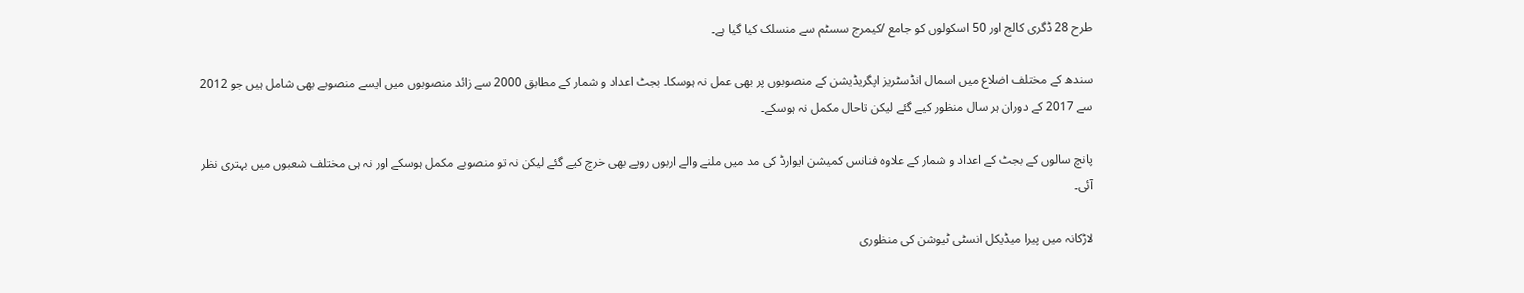طرح 28 ڈگری کالج اور 50 اسکولوں کو جامع /کیمرج سسٹم سے منسلک کیا گیا ہے۔

سندھ کے مختلف اضلاع ميں اسمال انڈسٹريز اپگريڈيشن کے منصوبوں پر بھی عمل نہ ہوسکا۔ بجٹ اعداد و شمار کے مطابق 2000 سے زائد منصوبوں میں ایسے منصوبے بھی شامل ہیں جو 2012 سے 2017 کے دوران ہر سال منظور کیے گئے لیکن تاحال مکمل نہ ہوسکے۔

پانچ سالوں کے بجٹ کے اعداد و شمار کے علاوہ فنانس کمیشن ایوارڈ کی مد میں ملنے والے اربوں روپے بھی خرچ کیے گئے لیکن نہ تو منصوبے مکمل ہوسکے اور نہ ہی مختلف شعبوں میں بہتری نظر آئی۔

لاڑکانہ میں پيرا ميڈيکل انسٹی ٹیوشن کی منظوری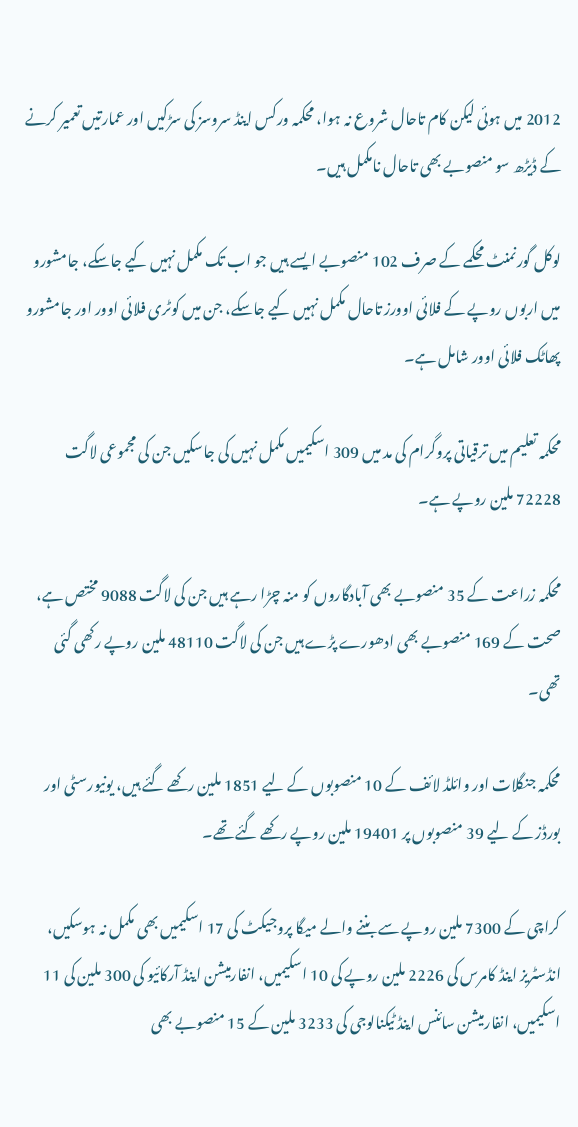2012 ميں ہوئی ليکن کام تاحال شروع نہ ہوا، محکمہ ورکس اينڈ سروسز کی سڑکيں اور عمارتيں تعمير کرنے کے ڈيڑھ سو منصوبے بھی تاحال نامکمل ہيں۔

لوکل گورنمنٹ محکمے کے صرف 102 منصوبے ایسے ہیں جو اب تک مکمل نہیں کیے جاسکے، جامشورو میں اربوں روپے کے فلائی اوورز تاحال مکمل نہیں کیے جاسکے، جن میں کوٹری فلائی اوور اور جامشورو پھاٹک فلائی اوور شامل ہے۔

محکمہ تعلیم میں ترقیاتی پروگرام کی مد میں 309 اسکیمیں مکمل نہیں کی جاسکیں جن کی مجموعی لاگت 72228 ملین روپے ہے۔

محکمہ زراعت کے 35 منصوبے بھی آبادگاروں کو منہ چڑا رہے ہیں جن کی لاگت 9088 مختص ہے، صحت کے 169 منصوبے بھی ادھورے پڑے ہیں جن کی لاگت 48110 ملین روپے رکھی گئی تھی۔

محکمہ جنگلات اور وائلڈ لائف کے 10 منصوبوں کے لیے 1851 ملین رکھے گئے ہیں، یونیورسٹی اور بورڈز کے لیے 39 منصوبوں پر 19401 ملین روپے رکھے گئے تھے۔

کراچی کے 7300 ملین روپے سے بننے والے میگا پروجیکٹ کی 17 اسکیمیں بھی مکمل نہ ہوسکیں، انڈسٹریز اینڈ کامرس کی 2226 ملین روپے کی 10 اسکیمیں، انفارمیشن اینڈ آرکائیو کی 300 ملین کی 11 اسکیمیں، انفارمیشن سائنس اینڈ ٹیکنالوجی کی 3233 ملین کے 15 منصوبے بھی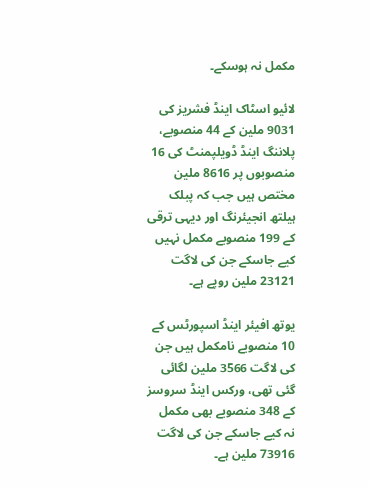مکمل نہ ہوسکے۔

لائیو اسٹاک اینڈ فشریز کی 9031 ملین کے 44 منصوبے، پلاننگ اینڈ ڈویلپمنٹ کی 16 منصوبوں پر 8616 ملین مختص ہیں جب کہ پبلک ہیلتھ انجیئرنگ اور دیہی ترقی کے 199 منصوبے مکمل نہیں کیے جاسکے جن کی لاگت 23121 ملین روپے ہے۔

یوتھ افیئر اینڈ اسپورٹس کے 10 منصوبے نامکمل ہیں جن کی لاگت 3566 ملین لگائی گئی تھی، ورکس اینڈ سروسز کے 348 منصوبے بھی مکمل نہ کیے جاسکے جن کی لاگت 73916 ملین ہے۔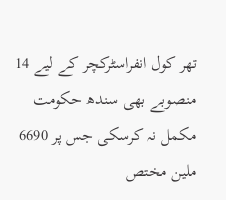تھر کول انفراسٹرکچر کے لیے 14 منصوبے بھی سندھ حکومت مکمل نہ کرسکی جس پر 6690 ملین مختص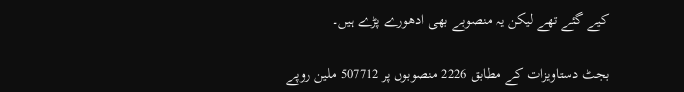کیے گئے تھے لیکن یہ منصوبے بھی ادھورے پڑے ہیں۔

بجٹ دستاویزات کے مطابق 2226 منصوبوں پر 507712 ملین روپے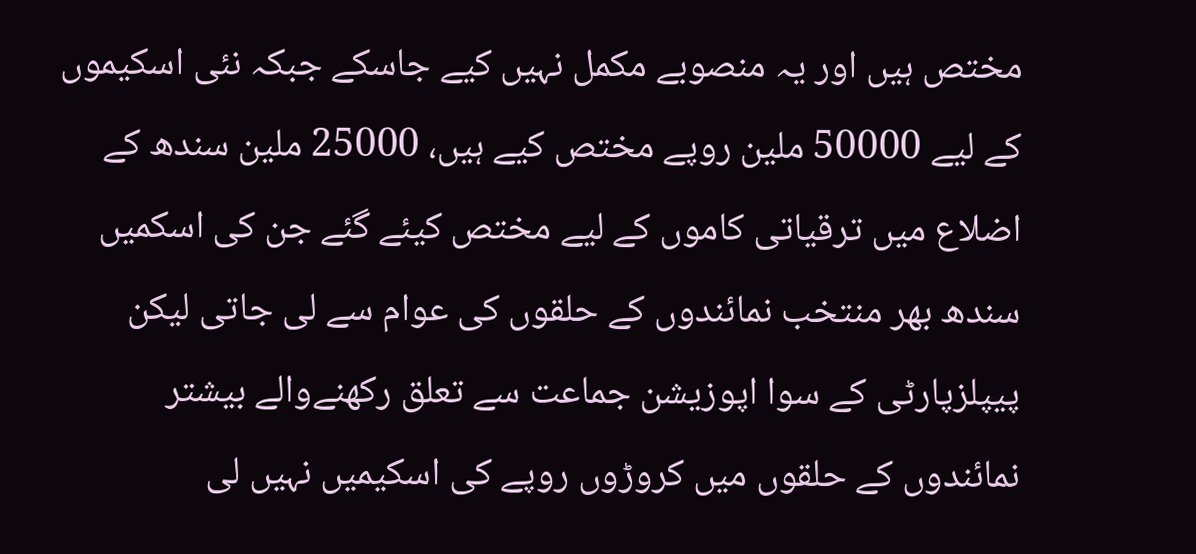مختص ہیں اور یہ منصوبے مکمل نہیں کیے جاسکے جبکہ نئی اسکیموں کے لیے 50000 ملین روپے مختص کیے ہیں، 25000 ملین سندھ کے اضلاع میں ترقیاتی کاموں کے لیے مختص کیئے گئے جن کی اسکمیں سندھ بھر منتخب نمائندوں کے حلقوں کی عوام سے لی جاتی لیکن پیپلزپارٹی کے سوا اپوزیشن جماعت سے تعلق رکھنےوالے بیشتر نمائندوں کے حلقوں میں کروڑوں روپے کی اسکیمیں نہیں لی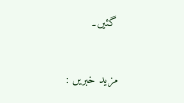گئیں۔

مزید خبریں :